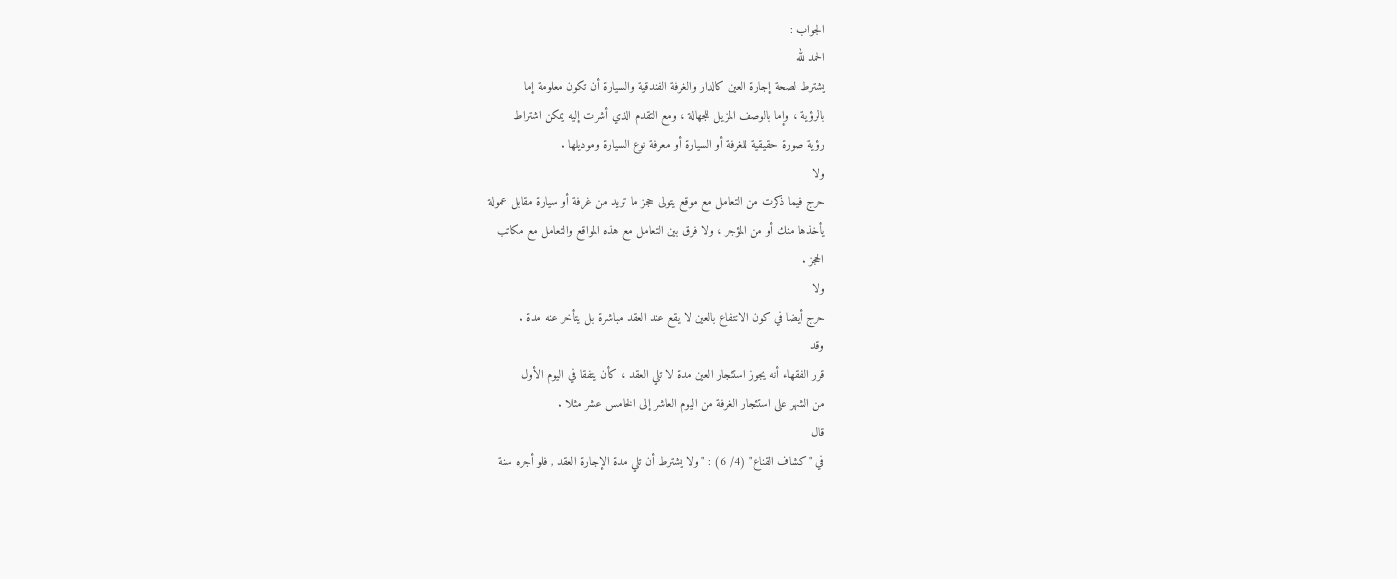الجواب :
الحمد لله
يشترط لصحة إجارة العين كالدار والغرفة الفندقية والسيارة أن تكون معلومة إما
بالرؤية ، وإما بالوصف المزيل للجهالة ، ومع التقدم الذي أشرت إليه يمكن اشتراط
رؤية صورة حقيقية للغرفة أو السيارة أو معرفة نوع السيارة وموديلها .
ولا
حرج فيما ذكرت من التعامل مع موقع يتولى حجز ما تريد من غرفة أو سيارة مقابل عمولة
يأخذها منك أو من المؤجر ، ولا فرق بين التعامل مع هذه المواقع والتعامل مع مكاتب
الحجز .
ولا
حرج أيضا في كون الانتفاع بالعين لا يقع عند العقد مباشرة بل يتأخر عنه مدة .
وقد
قرر الفقهاء أنه يجوز استئجار العين مدة لا تلي العقد ، كأن يتفقا في اليوم الأول
من الشهر على استئجار الغرفة من اليوم العاشر إلى الخامس عشر مثلا .
قال
في "كشاف القناع" (4/ 6) : "ولا يشترط أن تلي مدة الإجارة العقد , فلو أجره سنة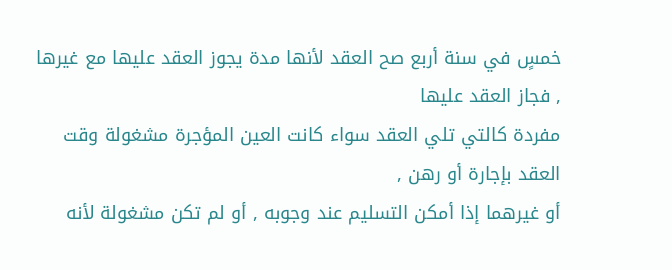خمسٍ في سنة أربع صح العقد لأنها مدة يجوز العقد عليها مع غيرها , فجاز العقد عليها
مفردة كالتي تلي العقد سواء كانت العين المؤجرة مشغولة وقت العقد بإجارة أو رهن ,
أو غيرهما إذا أمكن التسليم عند وجوبه , أو لم تكن مشغولة لأنه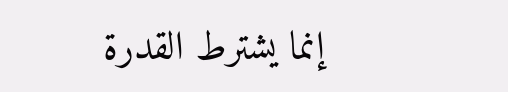إنما يشترط القدرة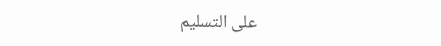على التسليم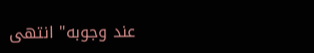عند وجوبه" انتهى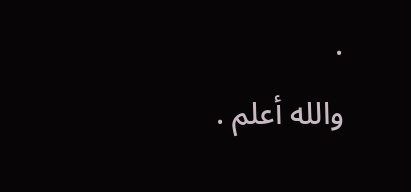.
والله أعلم .